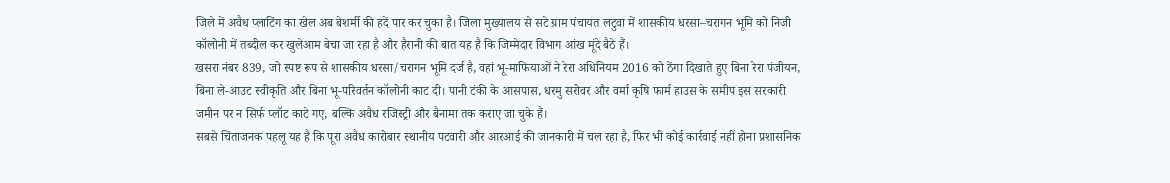जिले में अवैध प्लाटिंग का खेल अब बेशर्मी की हदें पार कर चुका है। जिला मुख्यालय से सटे ग्राम पंचायत लटुवा में शासकीय धरसा–चरागन भूमि को निजी कॉलोनी में तब्दील कर खुलेआम बेचा जा रहा है और हैरानी की बात यह है कि जिम्मेदार विभाग आंख मूंदे बैठे हैं।
खसरा नंबर 839, जो स्पष्ट रूप से शासकीय धरसा/चरागन भूमि दर्ज है, वहां भू-माफियाओं ने रेरा अधिनियम 2016 को ठेंगा दिखाते हुए बिना रेरा पंजीयन, बिना ले-आउट स्वीकृति और बिना भू-परिवर्तन कॉलोनी काट दी। पानी टंकी के आसपास, धरमु सरोवर और वर्मा कृषि फार्म हाउस के समीप इस सरकारी जमीन पर न सिर्फ प्लॉट काटे गए, बल्कि अवैध रजिस्ट्री और बैनामा तक कराए जा चुके हैं।
सबसे चिंताजनक पहलू यह है कि पूरा अवैध कारोबार स्थानीय पटवारी और आरआई की जानकारी में चल रहा है, फिर भी कोई कार्रवाई नहीं होना प्रशासनिक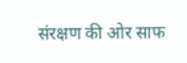संरक्षण की ओर साफ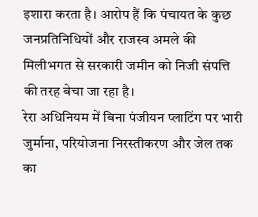इशारा करता है। आरोप हैं कि पंचायत के कुछ जनप्रतिनिधियों और राजस्व अमले की मिलीभगत से सरकारी जमीन को निजी संपत्ति की तरह बेचा जा रहा है।
रेरा अधिनियम में बिना पंजीयन प्लाटिंग पर भारी जुर्माना, परियोजना निरस्तीकरण और जेल तक का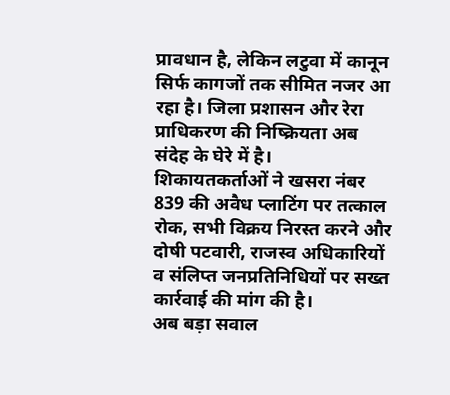प्रावधान है, लेकिन लटुवा में कानून सिर्फ कागजों तक सीमित नजर आ रहा है। जिला प्रशासन और रेरा प्राधिकरण की निष्क्रियता अब संदेह के घेरे में है।
शिकायतकर्ताओं ने खसरा नंबर 839 की अवैध प्लाटिंग पर तत्काल रोक, सभी विक्रय निरस्त करने और दोषी पटवारी, राजस्व अधिकारियों व संलिप्त जनप्रतिनिधियों पर सख्त कार्रवाई की मांग की है।
अब बड़ा सवाल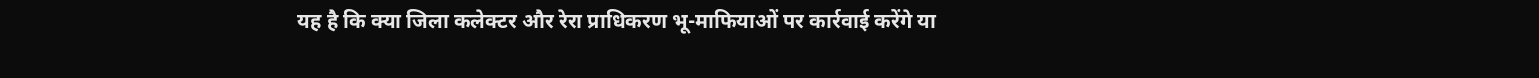यह है कि क्या जिला कलेक्टर और रेरा प्राधिकरण भू-माफियाओं पर कार्रवाई करेंगे या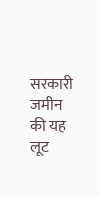सरकारी जमीन की यह लूट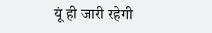यूं ही जारी रहेगी